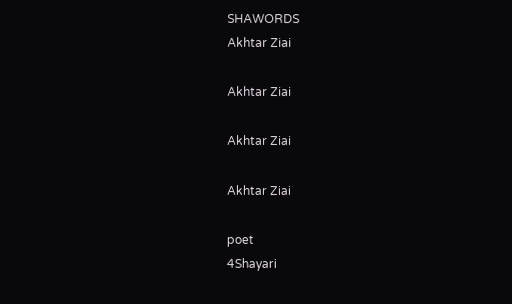SHAWORDS
Akhtar Ziai

Akhtar Ziai

Akhtar Ziai

Akhtar Ziai

poet
4Shayari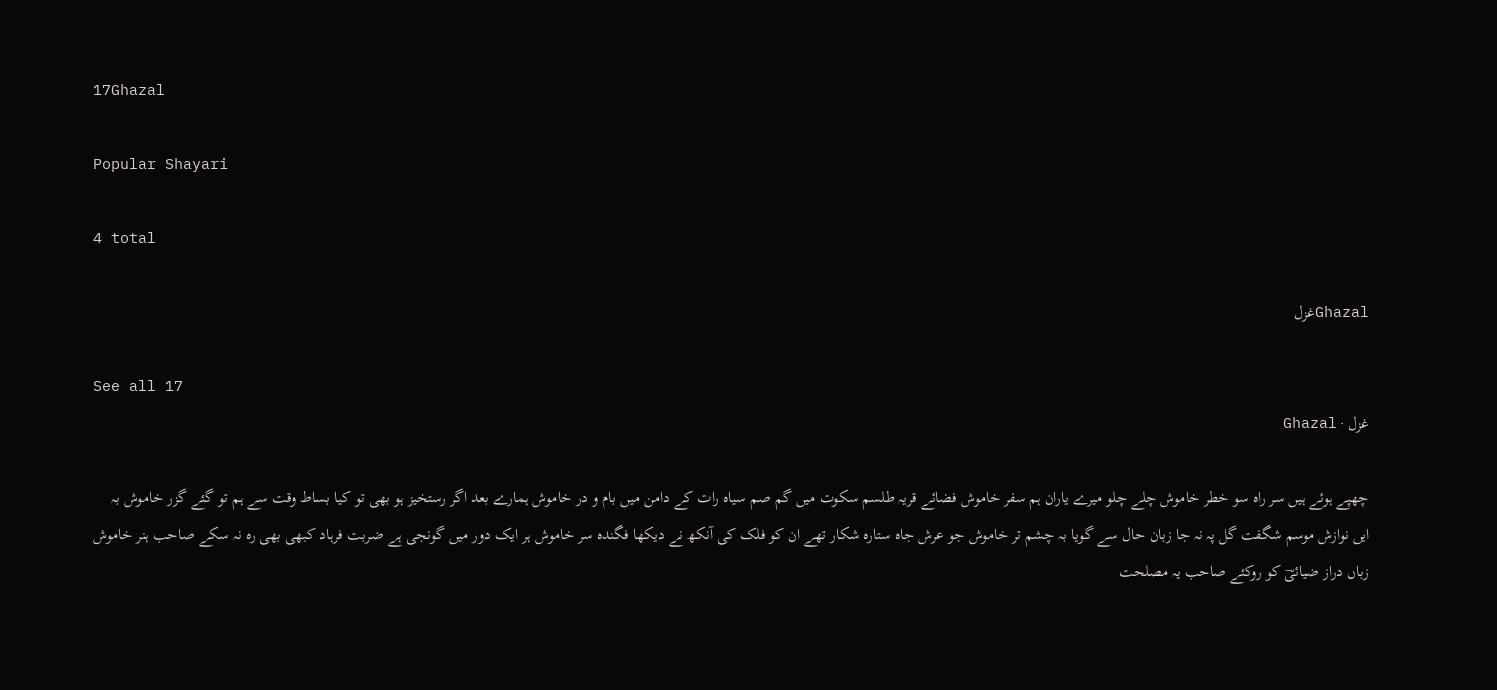17Ghazal

Popular Shayari

4 total

Ghazalغزل

See all 17
غزل · Ghazal

چھپے ہوئے ہیں سر راہ سو خطر خاموش چلے چلو میرے یاران ہم سفر خاموش فضائے قریہ طلسم سکوت میں گم صم سیاہ رات کے دامن میں بام و در خاموش ہمارے بعد اگر رستخیز ہو بھی تو کیا بساط وقت سے ہم تو گئے گزر خاموش بہ ایں نوازش موسم شگفت گل پہ نہ جا زبان حال سے گویا بہ چشم تر خاموش جو عرش جاہ ستارہ شکار تھے ان کو فلک کی آنکھ نے دیکھا فگندہ سر خاموش ہر ایک دور میں گونجی ہے ضربت فرہاد کبھی بھی رہ نہ سکے صاحب ہنر خاموش زباں دراز ضیائیؔ کو روکئے صاحب یہ مصلحت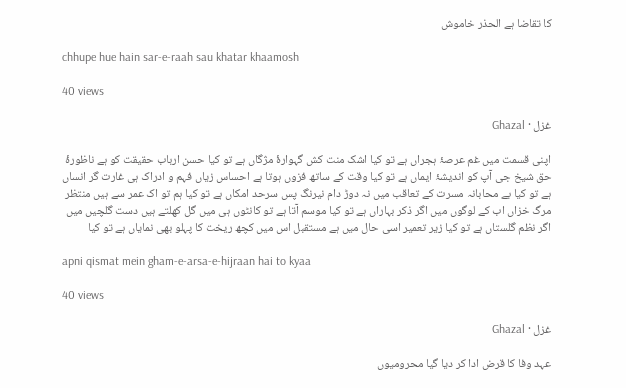کا تقاضا ہے الحذر خاموش

chhupe hue hain sar-e-raah sau khatar khaamosh

40 views

غزل · Ghazal

اپنی قسمت میں غم عرصۂ ہجراں ہے تو کیا اشک منت کش گہوارۂ مژگاں ہے تو کیا حسن ارباب حقیقت کو ہے ناظورۂ حق شیخ جی آپ کو اندیشۂ ایماں ہے تو کیا وقت کے ساتھ فزوں ہوتا ہے احساس زیاں فہم و ادراک ہی غارت گر انساں ہے تو کیا بے محابانہ مسرت کے تعاقب میں نہ دوڑ دام نیرنگ پس سرحد امکاں ہے تو کیا ہم تو اک عمر سے ہیں منتظر مرگ خزاں اب کے لوگوں میں اگر ذکر بہاراں ہے تو کیا موسم آتا ہے تو کانٹوں ہی میں گل کھلتے ہیں دست گلچیں میں اگر نظم گلستاں ہے تو کیا زیر تعمیر اسی حال میں ہے مستقبل اس میں کچھ ریخت کا پہلو بھی نمایاں ہے تو کیا

apni qismat mein gham-e-arsa-e-hijraan hai to kyaa

40 views

غزل · Ghazal

عہد وفا کا قرض ادا کر دیا گیا محرومیوں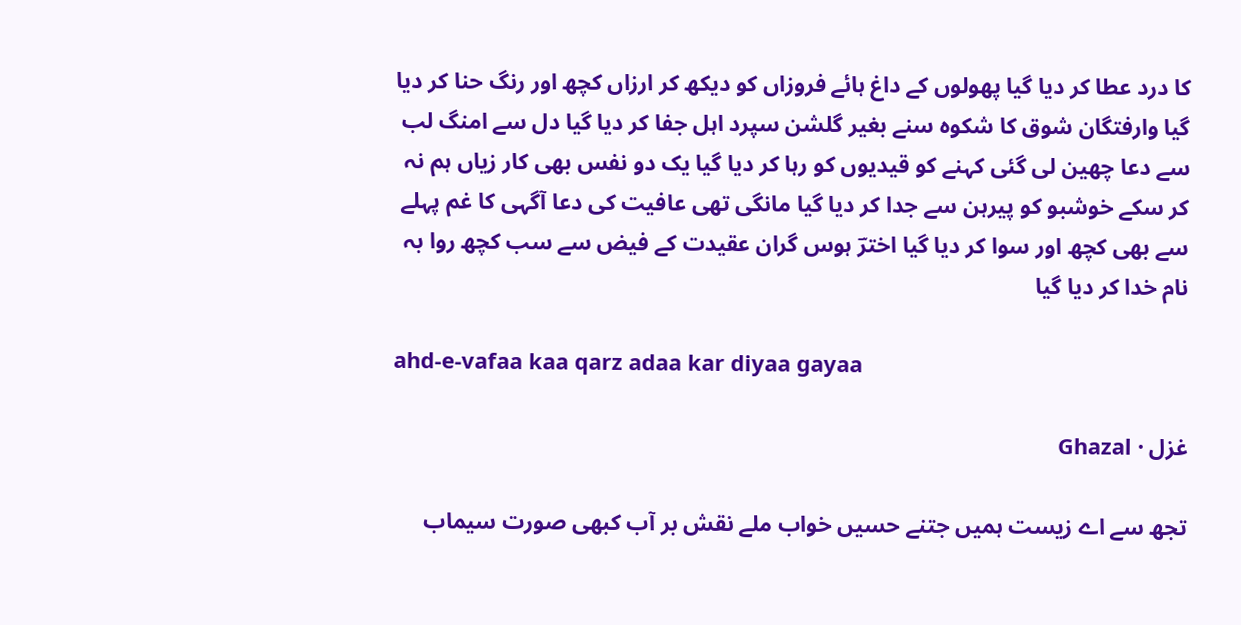کا درد عطا کر دیا گیا پھولوں کے داغ ہائے فروزاں کو دیکھ کر ارزاں کچھ اور رنگ حنا کر دیا گیا وارفتگان شوق کا شکوہ سنے بغیر گلشن سپرد اہل جفا کر دیا گیا دل سے امنگ لب سے دعا چھین لی گئی کہنے کو قیدیوں کو رہا کر دیا گیا یک دو نفس بھی کار زیاں ہم نہ کر سکے خوشبو کو پیرہن سے جدا کر دیا گیا مانگی تھی عافیت کی دعا آگہی کا غم پہلے سے بھی کچھ اور سوا کر دیا گیا اخترؔ ہوس گران عقیدت کے فیض سے سب کچھ روا بہ نام خدا کر دیا گیا

ahd-e-vafaa kaa qarz adaa kar diyaa gayaa

غزل · Ghazal

تجھ سے اے زیست ہمیں جتنے حسیں خواب ملے نقش بر آب کبھی صورت سیماب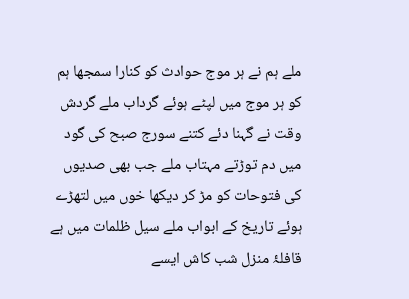ملے ہم نے ہر موج حوادث کو کنارا سمجھا ہم کو ہر موج میں لپٹے ہوئے گرداب ملے گردش وقت نے گہنا دئے کتنے سورج صبح کی گود میں دم توڑتے مہتاب ملے جب بھی صدیوں کی فتوحات کو مڑ کر دیکھا خوں میں لتھڑے ہوئے تاریخ کے ابواب ملے سیل ظلمات میں ہے قافلۂ منزل شب کاش ایسے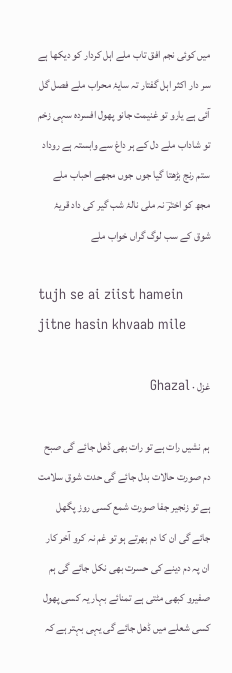میں کوئی نجم افق تاب ملے اہل کردار کو دیکھا ہے سر دار اکثر اہل گفتار تہ سایۂ محراب ملے فصل گل آئی ہے یارو تو غنیمت جانو پھول افسردہ سہی زخم تو شاداب ملے دل کے ہر داغ سے وابستہ ہے روداد ستم رنج بڑھتا گیا جوں جوں مجھے احباب ملے مجھ کو اخترؔ نہ ملی نالۂ شب گیر کی داد قریۂ شوق کے سب لوگ گراں خواب ملے

tujh se ai ziist hamein jitne hasin khvaab mile

غزل · Ghazal

ہم نشیں رات ہے تو رات بھی ڈھل جائے گی صبح دم صورت حالات بدل جائے گی حدت شوق سلامت ہے تو زنجیر جفا صورت شمع کسی روز پگھل جائے گی ان کا دم بھرتے ہو تو غم نہ کرو آخر کار ان پہ دم دینے کی حسرت بھی نکل جائے گی ہم صفیرو کبھی مٹتی ہے تمنائے بہار یہ کسی پھول کسی شعلے میں ڈھل جائے گی یہی بہتر ہے کہ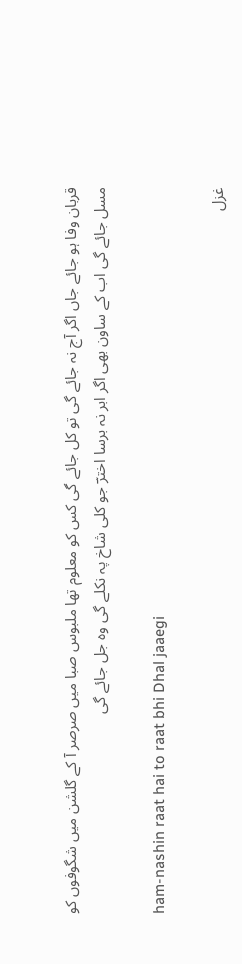قربان وفا ہو جائے جاں اگر آج نہ جائے گی تو کل جائے گی کس کو معلوم تھا ملبوس صبا میں صرصر آ کے گلشن میں شگوفوں کو مسل جائے گی اب کے ساون بھی اگر ابر نہ برسا اخترؔ جو کلی شاخ پہ نکلے گی وہ جل جائے گی

ham-nashin raat hai to raat bhi Dhal jaaegi

غزل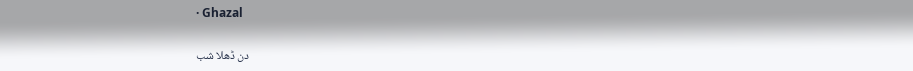· Ghazal

دن ڈھلا شب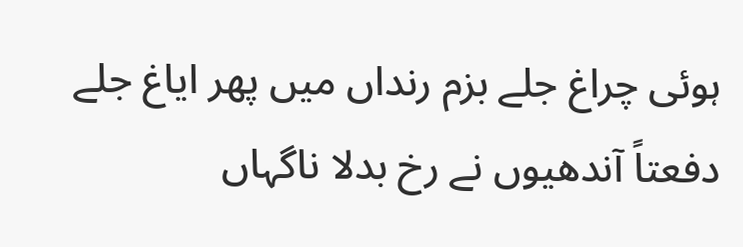ہوئی چراغ جلے بزم رنداں میں پھر ایاغ جلے دفعتاً آندھیوں نے رخ بدلا ناگہاں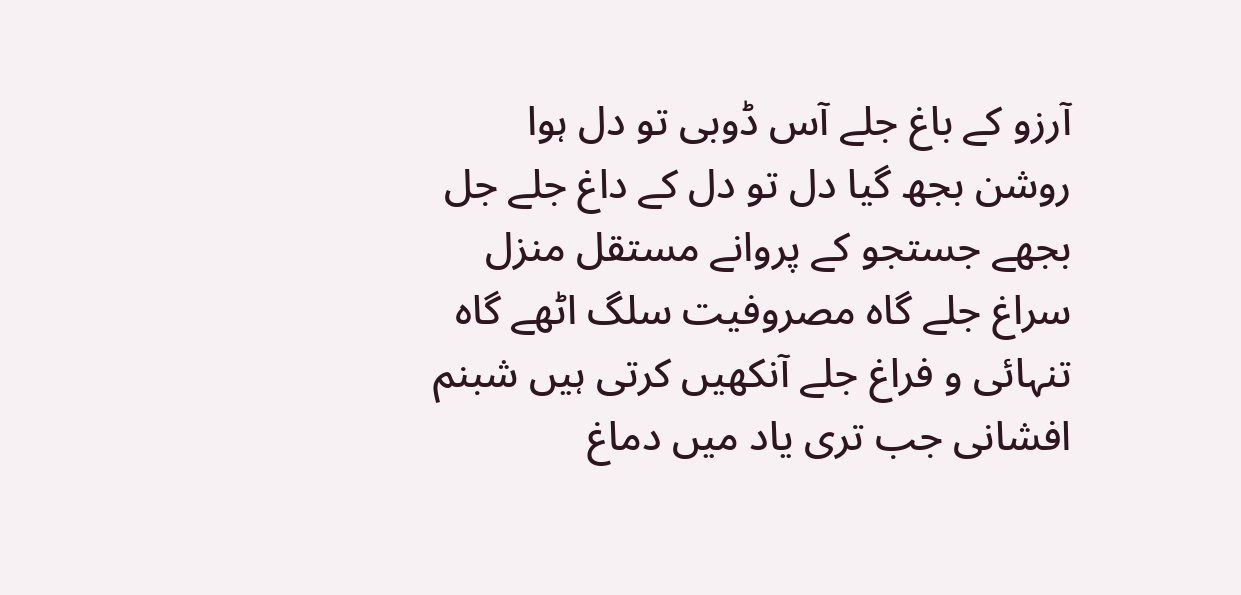آرزو کے باغ جلے آس ڈوبی تو دل ہوا روشن بجھ گیا دل تو دل کے داغ جلے جل بجھے جستجو کے پروانے مستقل منزل سراغ جلے گاہ مصروفیت سلگ اٹھے گاہ تنہائی و فراغ جلے آنکھیں کرتی ہیں شبنم افشانی جب تری یاد میں دماغ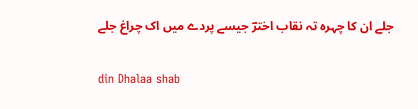جلے ان کا چہرہ تہ نقاب اخترؔ جیسے پردے میں اک چراغ جلے

din Dhalaa shab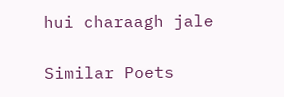hui charaagh jale

Similar Poets